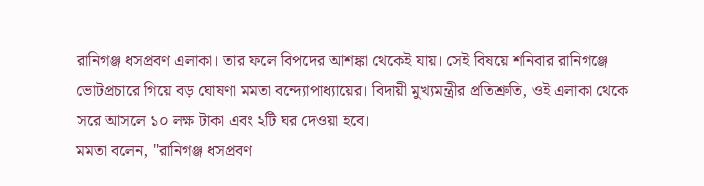রানিগঞ্জ ধসপ্রবণ এলাকা। তার ফলে বিপদের আশঙ্কা থেকেই যায়। সেই বিষয়ে শনিবার রানিগঞ্জে ভোটপ্রচারে গিয়ে বড় ঘোষণা মমতা বন্দ্যোপাধ্যায়ের। বিদায়ী মুখ্যমন্ত্রীর প্রতিশ্রুতি, ওই এলাকা থেকে সরে আসলে ১০ লক্ষ টাকা এবং ২টি ঘর দেওয়া হবে।
মমতা বলেন, "রানিগঞ্জ ধসপ্রবণ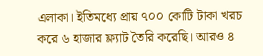এলাকা। ইতিমধ্যে প্রায় ৭০০ কোটি টাকা খরচ করে ৬ হাজার ফ্ল্যাট তৈরি করেছি। আরও ৪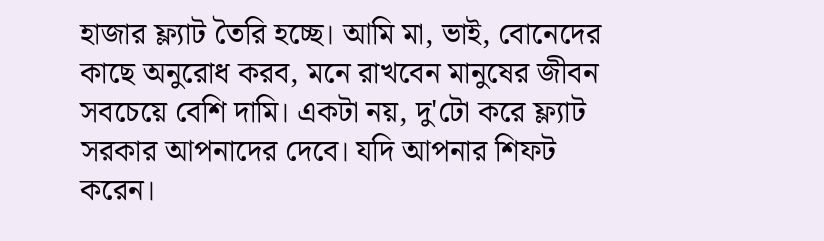হাজার ফ্ল্যাট তৈরি হচ্ছে। আমি মা, ভাই, বোনেদের কাছে অনুরোধ করব, মনে রাখবেন মানুষের জীবন সবচেয়ে বেশি দামি। একটা নয়, দু'টো করে ফ্ল্যাট সরকার আপনাদের দেবে। যদি আপনার শিফট করেন।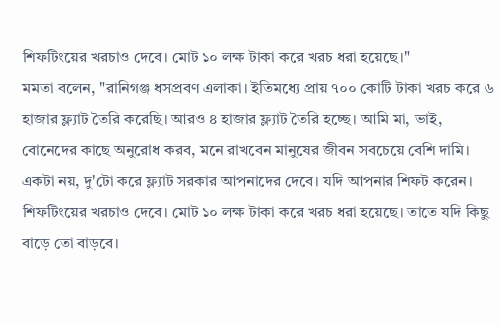শিফটিংয়ের খরচাও দেবে। মোট ১০ লক্ষ টাকা করে খরচ ধরা হয়েছে।"
মমতা বলেন, "রানিগঞ্জ ধসপ্রবণ এলাকা। ইতিমধ্যে প্রায় ৭০০ কোটি টাকা খরচ করে ৬ হাজার ফ্ল্যাট তৈরি করেছি। আরও ৪ হাজার ফ্ল্যাট তৈরি হচ্ছে। আমি মা, ভাই, বোনেদের কাছে অনুরোধ করব, মনে রাখবেন মানুষের জীবন সবচেয়ে বেশি দামি। একটা নয়, দু'টো করে ফ্ল্যাট সরকার আপনাদের দেবে। যদি আপনার শিফট করেন। শিফটিংয়ের খরচাও দেবে। মোট ১০ লক্ষ টাকা করে খরচ ধরা হয়েছে। তাতে যদি কিছু বাড়ে তো বাড়বে।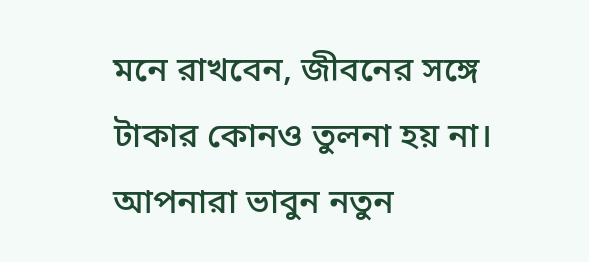মনে রাখবেন, জীবনের সঙ্গে টাকার কোনও তুলনা হয় না। আপনারা ভাবুন নতুন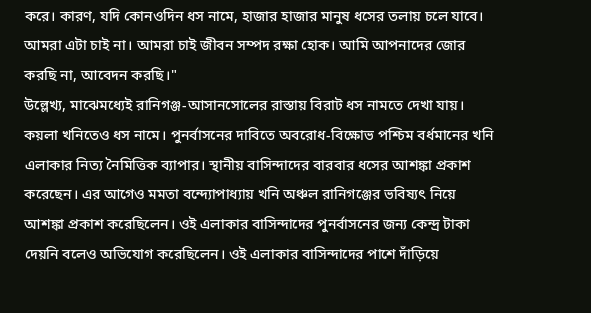করে। কারণ, যদি কোনওদিন ধস নামে, হাজার হাজার মানুষ ধসের তলায় চলে যাবে। আমরা এটা চাই না। আমরা চাই জীবন সম্পদ রক্ষা হোক। আমি আপনাদের জোর করছি না, আবেদন করছি।"
উল্লেখ্য, মাঝেমধ্যেই রানিগঞ্জ-আসানসোলের রাস্তায় বিরাট ধস নামতে দেখা যায়। কয়লা খনিতেও ধস নামে। পুনর্বাসনের দাবিতে অবরোধ-বিক্ষোভ পশ্চিম বর্ধমানের খনি এলাকার নিত্য নৈমিত্তিক ব্যাপার। স্থানীয় বাসিন্দাদের বারবার ধসের আশঙ্কা প্রকাশ করেছেন। এর আগেও মমতা বন্দ্যোপাধ্যায় খনি অঞ্চল রানিগঞ্জের ভবিষ্যৎ নিয়ে আশঙ্কা প্রকাশ করেছিলেন। ওই এলাকার বাসিন্দাদের পুনর্বাসনের জন্য কেন্দ্র টাকা দেয়নি বলেও অভিযোগ করেছিলেন। ওই এলাকার বাসিন্দাদের পাশে দাঁড়িয়ে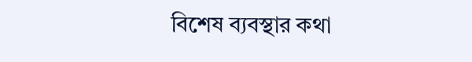বিশেষ ব্যবস্থার কথা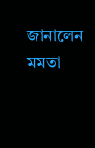জানালেন মমতা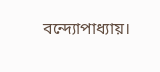বন্দ্যোপাধ্যায়।